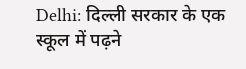Delhi: दिल्ली सरकार के एक स्कूल में पढ़ने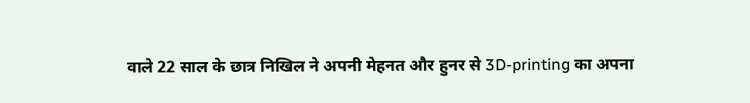वाले 22 साल के छात्र निखिल ने अपनी मेहनत और हुनर से 3D-printing का अपना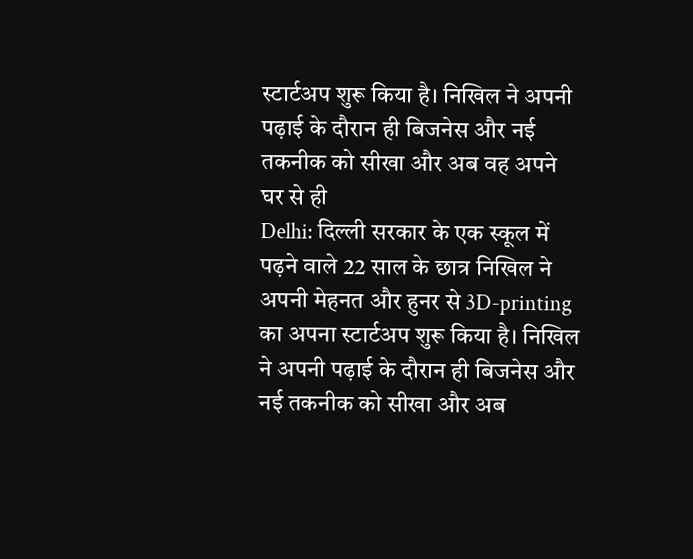स्टार्टअप शुरू किया है। निखिल ने अपनी पढ़ाई के दौरान ही बिजनेस और नई तकनीक को सीखा और अब वह अपने घर से ही
Delhi: दिल्ली सरकार के एक स्कूल में पढ़ने वाले 22 साल के छात्र निखिल ने अपनी मेहनत और हुनर से 3D-printing का अपना स्टार्टअप शुरू किया है। निखिल ने अपनी पढ़ाई के दौरान ही बिजनेस और नई तकनीक को सीखा और अब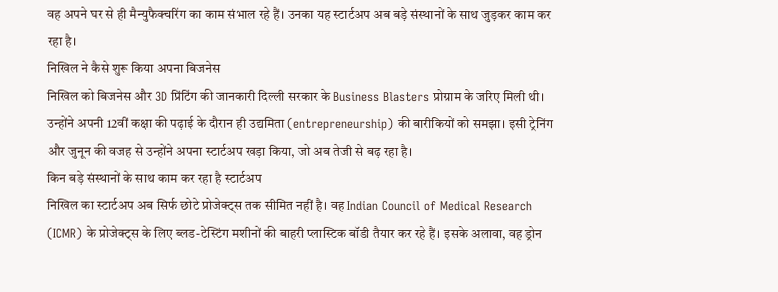वह अपने घर से ही मैन्युफैक्चरिंग का काम संभाल रहे हैं। उनका यह स्टार्टअप अब बड़े संस्थानों के साथ जुड़कर काम कर रहा है।
निखिल ने कैसे शुरू किया अपना बिजनेस
निखिल को बिजनेस और 3D प्रिंटिंग की जानकारी दिल्ली सरकार के Business Blasters प्रोग्राम के जरिए मिली थी। उन्होंने अपनी 12वीं कक्षा की पढ़ाई के दौरान ही उद्यमिता (entrepreneurship) की बारीकियों को समझा। इसी ट्रेनिंग और जुनून की वजह से उन्होंने अपना स्टार्टअप खड़ा किया, जो अब तेजी से बढ़ रहा है।
किन बड़े संस्थानों के साथ काम कर रहा है स्टार्टअप
निखिल का स्टार्टअप अब सिर्फ छोटे प्रोजेक्ट्स तक सीमित नहीं है। वह Indian Council of Medical Research (ICMR) के प्रोजेक्ट्स के लिए ब्लड-टेस्टिंग मशीनों की बाहरी प्लास्टिक बॉडी तैयार कर रहे हैं। इसके अलावा, वह ड्रोन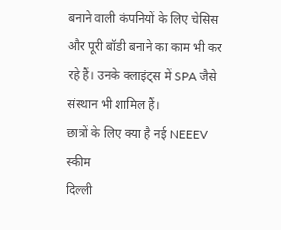बनाने वाली कंपनियों के लिए चेसिस और पूरी बॉडी बनाने का काम भी कर रहे हैं। उनके क्लाइंट्स में SPA जैसे संस्थान भी शामिल हैं।
छात्रों के लिए क्या है नई NEEEV स्कीम
दिल्ली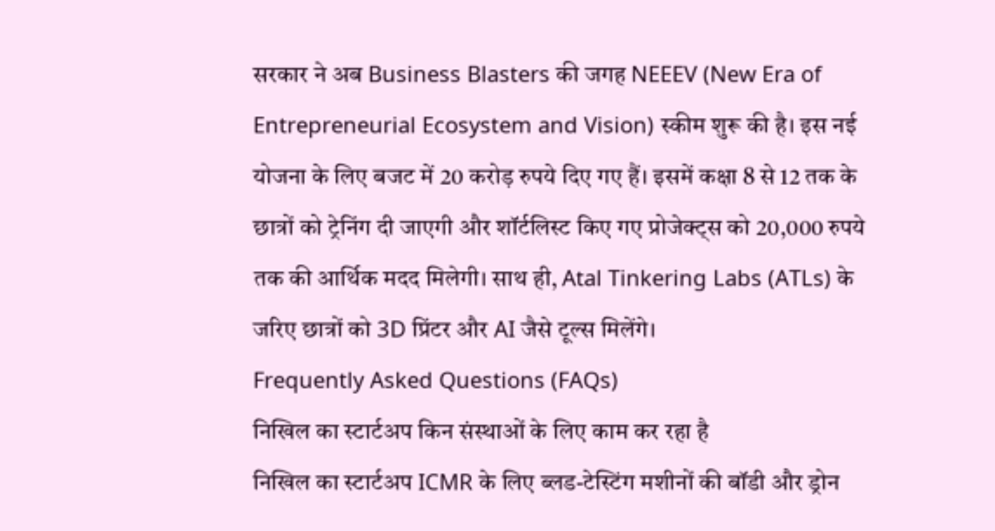सरकार ने अब Business Blasters की जगह NEEEV (New Era of Entrepreneurial Ecosystem and Vision) स्कीम शुरू की है। इस नई योजना के लिए बजट में 20 करोड़ रुपये दिए गए हैं। इसमें कक्षा 8 से 12 तक के छात्रों को ट्रेनिंग दी जाएगी और शॉर्टलिस्ट किए गए प्रोजेक्ट्स को 20,000 रुपये तक की आर्थिक मदद मिलेगी। साथ ही, Atal Tinkering Labs (ATLs) के जरिए छात्रों को 3D प्रिंटर और AI जैसे टूल्स मिलेंगे।
Frequently Asked Questions (FAQs)
निखिल का स्टार्टअप किन संस्थाओं के लिए काम कर रहा है
निखिल का स्टार्टअप ICMR के लिए ब्लड-टेस्टिंग मशीनों की बॉडी और ड्रोन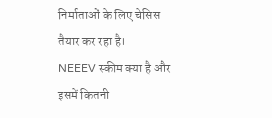निर्माताओं के लिए चेसिस तैयार कर रहा है।
NEEEV स्कीम क्या है और इसमें कितनी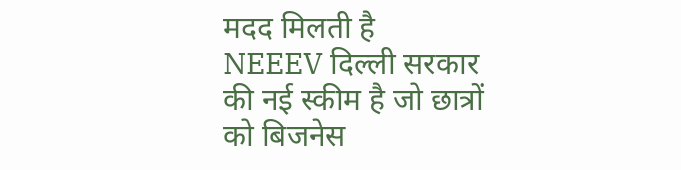मदद मिलती है
NEEEV दिल्ली सरकार की नई स्कीम है जो छात्रों को बिजनेस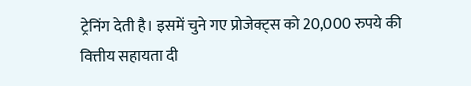ट्रेनिंग देती है। इसमें चुने गए प्रोजेक्ट्स को 20,000 रुपये की वित्तीय सहायता दी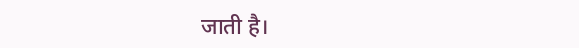जाती है।